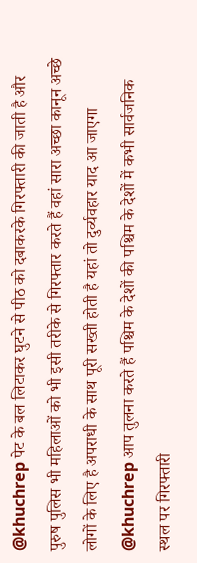@khuchrep पेट के बल लिटाकर घुटने से पीठ को दबाकरके गिरफ्तारी की जाती है और पुरुष पुलिस भी महिलाओं को भी इसी तरीके से गिरफ्तार करते हैं वहां सारा अच्छा कानून अच्छे लोगों के लिए है अपराधी के साथ पूरी सख्ती होती है यहां तो दुर्व्यवहार याद आ जाएगा
@khuchrep आप तुलना करते हैं पश्चिम के देशों की पश्चिम के देशों में कभी सार्वजनिक स्थल पर गिरफ्तारी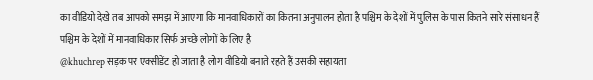का वीडियो देखे तब आपको समझ में आएगा कि मानवाधिकारों का कितना अनुपालन होता है पश्चिम के देशों में पुलिस के पास कितने सारे संसाधन हैं पश्चिम के देशों में मानवाधिकार सिर्फ अच्छे लोगों के लिए है
@khuchrep सड़क पर एक्सीडेंट हो जाता है लोग वीडियो बनाते रहते हैं उसकी सहायता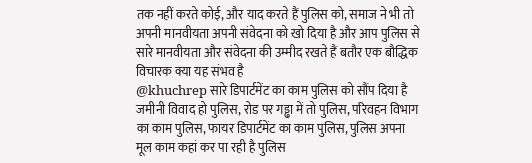तक नहीं करते कोई, और याद करते हैं पुलिस को, समाज ने भी तो अपनी मानवीयता अपनी संवेदना को खो दिया है और आप पुलिस से सारे मानवीयता और संवेदना की उम्मीद रखते हैं बतौर एक बौद्धिक विचारक क्या यह संभव है
@khuchrep सारे डिपार्टमेंट का काम पुलिस को सौंप दिया है जमीनी विवाद हो पुलिस, रोड पर गड्ढा में तो पुलिस, परिवहन विभाग का काम पुलिस, फायर डिपार्टमेंट का काम पुलिस, पुलिस अपना मूल काम कहां कर पा रही है पुलिस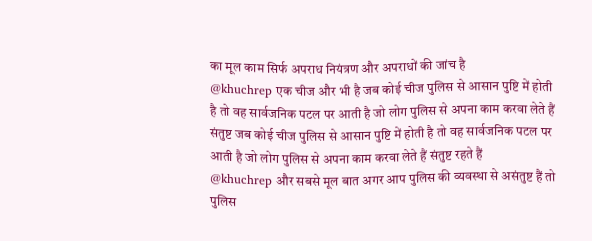का मूल काम सिर्फ अपराध नियंत्रण और अपराधों की जांच है
@khuchrep एक चीज और भी है जब कोई चीज पुलिस से आसान पुष्टि में होती है तो वह सार्वजनिक पटल पर आती है जो लोग पुलिस से अपना काम करवा लेते हैं संतुष्ट जब कोई चीज पुलिस से आसान पुष्टि में होती है तो वह सार्वजनिक पटल पर आती है जो लोग पुलिस से अपना काम करवा लेते हैं संतुष्ट रहते हैं
@khuchrep और सबसे मूल बात अगर आप पुलिस की व्यवस्था से असंतुष्ट हैं तो पुलिस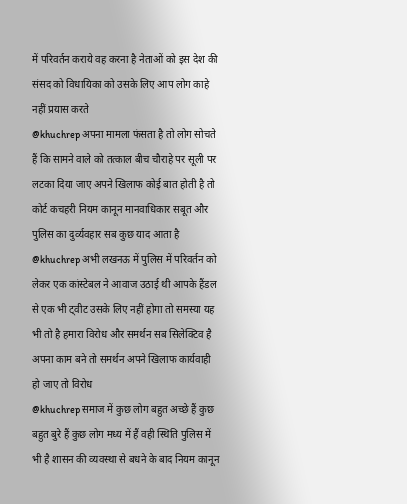में परिवर्तन कराये वह करना है नेताओं को इस देश की संसद को विधायिका को उसके लिए आप लोग काहे नहीं प्रयास करते
@khuchrep अपना मामला फंसता है तो लोग सोचते हैं कि सामने वाले को तत्काल बीच चौराहे पर सूली पर लटका दिया जाए अपने खिलाफ कोई बात होती है तो कोर्ट कचहरी नियम कानून मानवाधिकार सबूत और पुलिस का दुर्व्यवहार सब कुछ याद आता है
@khuchrep अभी लखनऊ में पुलिस में परिवर्तन को लेकर एक कांस्टेबल ने आवाज उठाई थी आपके हैंडल से एक भी ट्वीट उसके लिए नहीं होगा तो समस्या यह भी तो है हमारा विरोध और समर्थन सब सिलेक्टिव है अपना काम बने तो समर्थन अपने खिलाफ कार्यवाही हो जाए तो विरोध
@khuchrep समाज में कुछ लोग बहुत अच्छे हैं कुछ बहुत बुरे हैं कुछ लोग मध्य में हैं वही स्थिति पुलिस में भी है शासन की व्यवस्था से बधने के बाद नियम कानून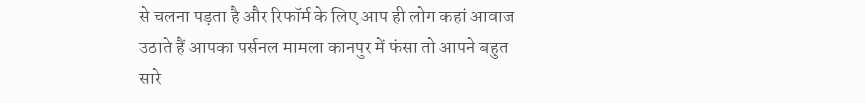से चलना पड़ता है और रिफॉर्म के लिए आप ही लोग कहां आवाज उठाते हैं आपका पर्सनल मामला कानपुर में फंसा तो आपने बहुत सारे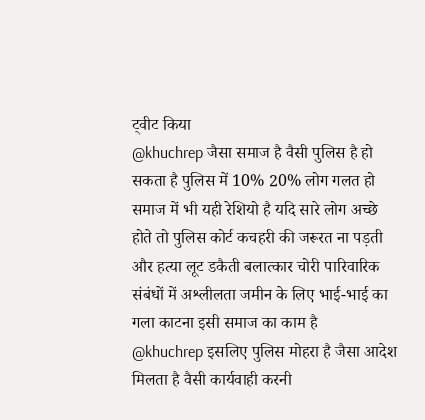ट्वीट किया
@khuchrep जैसा समाज है वैसी पुलिस है हो सकता है पुलिस में 10% 20% लोग गलत हो समाज में भी यही रेशियो है यदि सारे लोग अच्छे होते तो पुलिस कोर्ट कचहरी की जरूरत ना पड़ती और हत्या लूट डकैती बलात्कार चोरी पारिवारिक संबंधों में अश्लीलता जमीन के लिए भाई-भाई का गला काटना इसी समाज का काम है
@khuchrep इसलिए पुलिस मोहरा है जैसा आदेश मिलता है वैसी कार्यवाही करनी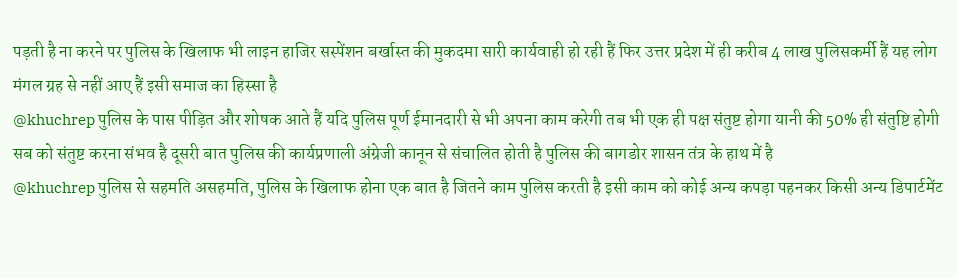पड़ती है ना करने पर पुलिस के खिलाफ भी लाइन हाजिर सस्पेंशन बर्खास्त की मुकदमा सारी कार्यवाही हो रही हैं फिर उत्तर प्रदेश में ही करीब 4 लाख पुलिसकर्मी हैं यह लोग मंगल ग्रह से नहीं आए हैं इसी समाज का हिस्सा है
@khuchrep पुलिस के पास पीड़ित और शोषक आते हैं यदि पुलिस पूर्ण ईमानदारी से भी अपना काम करेगी तब भी एक ही पक्ष संतुष्ट होगा यानी की 50% ही संतुष्टि होगी सब को संतुष्ट करना संभव है दूसरी बात पुलिस की कार्यप्रणाली अंग्रेजी कानून से संचालित होती है पुलिस की बागडोर शासन तंत्र के हाथ में है
@khuchrep पुलिस से सहमति असहमति, पुलिस के खिलाफ होना एक बात है जितने काम पुलिस करती है इसी काम को कोई अन्य कपड़ा पहनकर किसी अन्य डिपार्टमेंट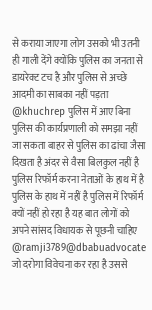से कराया जाएगा लोग उसको भी उतनी ही गाली देंगे क्योंकि पुलिस का जनता से डायरेक्ट टच है और पुलिस से अच्छे आदमी का साबका नहीं पड़ता
@khuchrep पुलिस में आए बिना पुलिस की कार्यप्रणाली को समझा नहीं जा सकता बाहर से पुलिस का ढांचा जैसा दिखता है अंदर से वैसा बिलकुल नहीं है पुलिस रिफॉर्म करना नेताओं के हाथ में है पुलिस के हाथ में नहीं है पुलिस में रिफॉर्म क्यों नहीं हो रहा है यह बात लोगों को अपने सांसद विधायक से पूछनी चाहिए
@ramji3789@dbabuadvocate जो दरोगा विवेचना कर रहा है उससे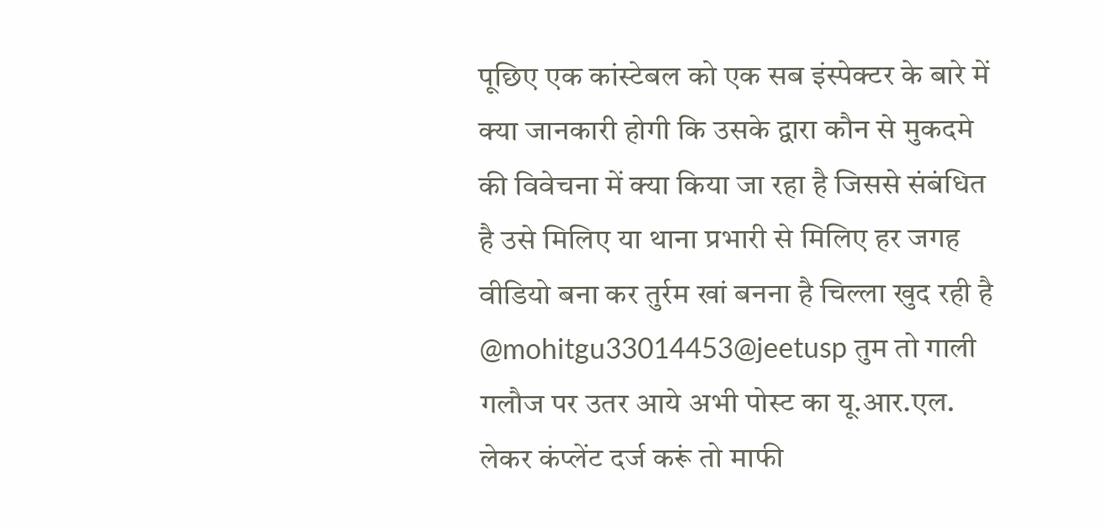पूछिए एक कांस्टेबल को एक सब इंस्पेक्टर के बारे में क्या जानकारी होगी कि उसके द्वारा कौन से मुकदमे की विवेचना में क्या किया जा रहा है जिससे संबंधित है उसे मिलिए या थाना प्रभारी से मिलिए हर जगह वीडियो बना कर तुर्रम खां बनना है चिल्ला खुद रही है
@mohitgu33014453@jeetusp तुम तो गाली गलौज पर उतर आये अभी पोस्ट का यू.आर.एल. लेकर कंप्लेंट दर्ज करूं तो माफी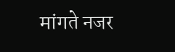मांगते नजर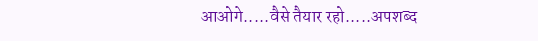आओगे.....वैसे तैयार रहो.....अपशब्द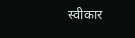स्वीकार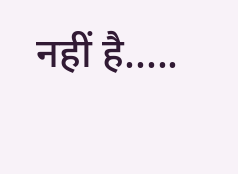नहीं है.....